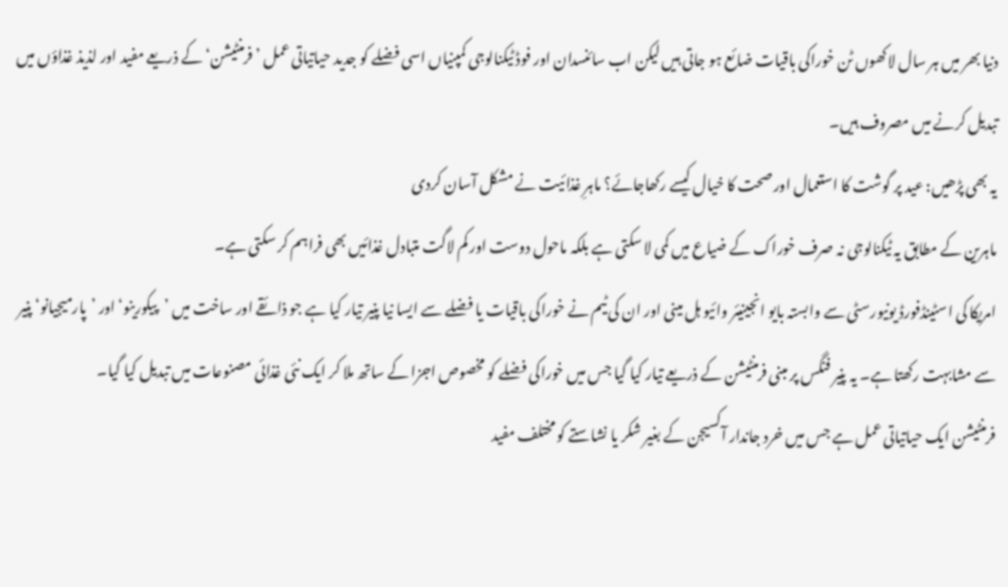دنیا بھر میں ہر سال لاکھوں ٹن خوراکی باقیات ضائع ہو جاتی ہیں لیکن اب سائنسدان اور فوڈ ٹیکنالوجی کمپنیاں اسی فضلے کو جدید حیاتیاتی عمل ’فرمنٹیشن‘ کے ذریعے مفید اور لذیذ غذاؤں میں تبدیل کرنے میں مصروف ہیں۔
یہ بھی پڑھیں: عید پر گوشت کا استعمال اور صحت کا خیال کیسے رکھاجائے؟ ماہرِ غذائیت نے مشکل آسان کردی
ماہرین کے مطابق یہ ٹیکنالوجی نہ صرف خوراک کے ضیاع میں کمی لا سکتی ہے بلکہ ماحول دوست اور کم لاگت متبادل غذائیں بھی فراہم کر سکتی ہے۔
امریکا کی اسٹینڈفورڈ یونیورسٹی سے وابستہ بایو انجینیئر وائیو ہل مینی اور ان کی ٹیم نے خوراکی باقیات یا فضلے سے ایسا نیا پنیر تیار کیا ہے جو ذائقے اور ساخت میں ’پیکورینو‘ اور ’پارمیجیانو‘ پنیر سے مشابہت رکھتا ہے۔ یہ پنیر فنگس پر مبنی فرمنٹیشن کے ذریعے تیار کیا گیا جس میں خوراکی فضلے کو مخصوص اجزا کے ساتھ ملا کر ایک نئی غذائی مصنوعات میں تبدیل کیا گیا۔
فرمنٹیشن ایک حیاتیاتی عمل ہے جس میں خرد جاندار آکسیجن کے بغیر شکر یا نشاستے کو مختلف مفید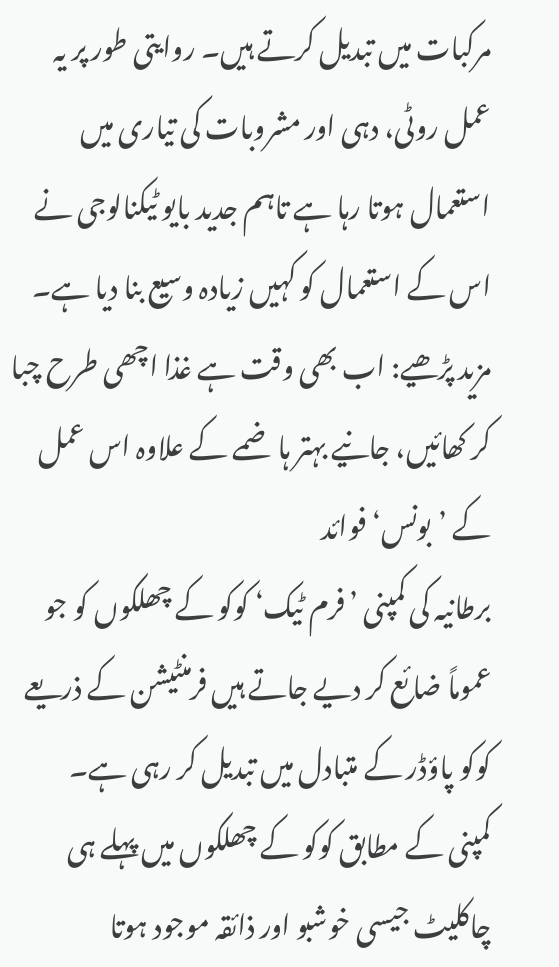مرکبات میں تبدیل کرتے ہیں۔ روایتی طور پر یہ عمل روٹی، دہی اور مشروبات کی تیاری میں استعمال ہوتا رہا ہے تاہم جدید بایو ٹیکنالوجی نے اس کے استعمال کو کہیں زیادہ وسیع بنا دیا ہے۔
مزید پڑھیے: اب بھی وقت ہے غذا اچھی طرح چبا کر کھائیں، جانیے بہتر ہاضمے کے علاوہ اس عمل کے ’بونس‘ فوائد
برطانیہ کی کمپنی ’فرم ٹیک‘ کوکو کے چھلکوں کو جو عموماً ضائع کر دیے جاتے ہیں فرمنٹیشن کے ذریعے کوکو پاؤڈر کے متبادل میں تبدیل کر رہی ہے۔
کمپنی کے مطابق کوکو کے چھلکوں میں پہلے ہی چاکلیٹ جیسی خوشبو اور ذائقہ موجود ہوتا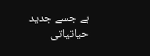ہے جسے جدید حیاتیاتی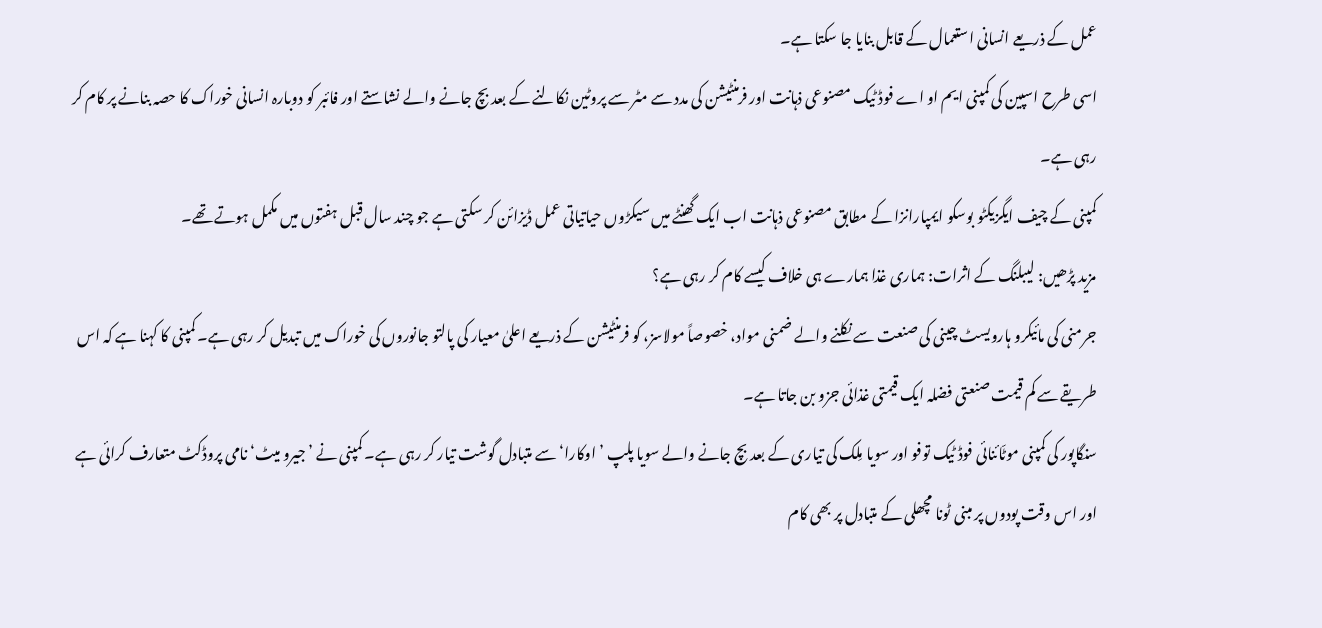عمل کے ذریعے انسانی استعمال کے قابل بنایا جا سکتا ہے۔
اسی طرح اسپین کی کمپنی ایم او اے فوڈ ٹیک مصنوعی ذہانت اور فرمنٹیشن کی مدد سے مٹر سے پروٹین نکالنے کے بعد بچ جانے والے نشاستے اور فائبر کو دوبارہ انسانی خوراک کا حصہ بنانے پر کام کر رہی ہے۔
کمپنی کے چیف ایگزیکٹو بوسکو ایمپارانزا کے مطابق مصنوعی ذہانت اب ایک گھنٹے میں سیکڑوں حیاتیاتی عمل ڈیزائن کر سکتی ہے جو چند سال قبل ہفتوں میں مکمل ہوتے تھے۔
مزید پڑھیں: لیبلنگ کے اثرات: ہماری غذا ہمارے ہی خلاف کیسے کام کر رہی ہے؟
جرمنی کی مائیکرو ہارویسٹ چینی کی صنعت سے نکلنے والے ضمنی مواد، خصوصاً مولاسز، کو فرمنٹیشن کے ذریعے اعلیٰ معیار کی پالتو جانوروں کی خوراک میں تبدیل کر رہی ہے۔ کمپنی کا کہنا ہے کہ اس طریقے سے کم قیمت صنعتی فضلہ ایک قیمتی غذائی جزو بن جاتا ہے۔
سنگاپور کی کمپنی موٹّائنائی فوڈ ٹیک توفو اور سویا مِلک کی تیاری کے بعد بچ جانے والے سویا پلپ ’اوکارا‘ سے متبادل گوشت تیار کر رہی ہے۔ کمپنی نے ’جیرو میٹ‘ نامی پروڈکٹ متعارف کرائی ہے اور اس وقت پودوں پر مبنی ٹونا مچھلی کے متبادل پر بھی کام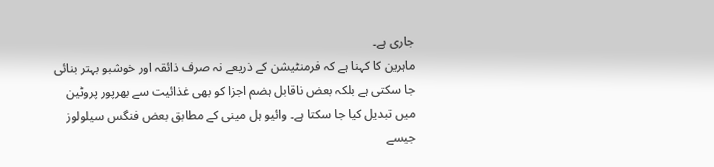جاری ہے۔
ماہرین کا کہنا ہے کہ فرمنٹیشن کے ذریعے نہ صرف ذائقہ اور خوشبو بہتر بنائی جا سکتی ہے بلکہ بعض ناقابل ہضم اجزا کو بھی غذائیت سے بھرپور پروٹین میں تبدیل کیا جا سکتا ہے۔ وائیو ہل مینی کے مطابق بعض فنگس سیلولوز جیسے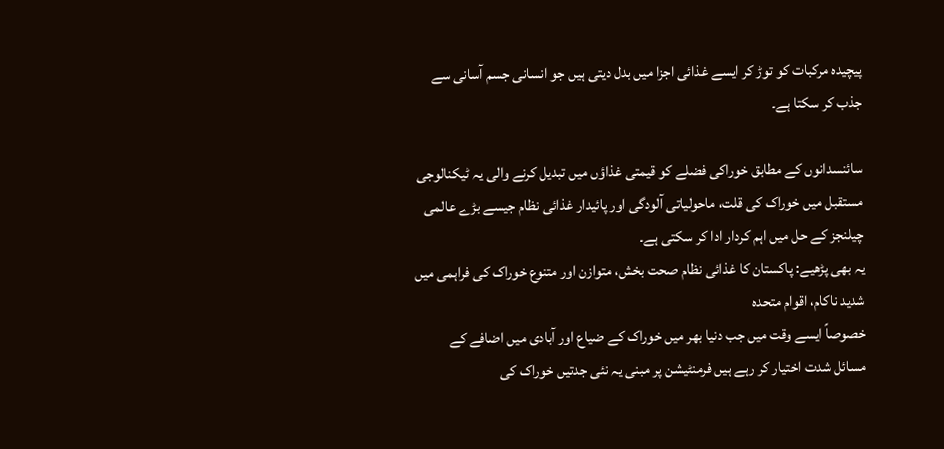پیچیدہ مرکبات کو توڑ کر ایسے غذائی اجزا میں بدل دیتی ہیں جو انسانی جسم آسانی سے جذب کر سکتا ہے۔

سائنسدانوں کے مطابق خوراکی فضلے کو قیمتی غذاؤں میں تبدیل کرنے والی یہ ٹیکنالوجی مستقبل میں خوراک کی قلت، ماحولیاتی آلودگی اور پائیدار غذائی نظام جیسے بڑے عالمی چیلنجز کے حل میں اہم کردار ادا کر سکتی ہے۔
یہ بھی پڑھیے: پاکستان کا غذائی نظام صحت بخش، متوازن اور متنوع خوراک کی فراہمی میں شدید ناکام، اقوام متحدہ
خصوصاً ایسے وقت میں جب دنیا بھر میں خوراک کے ضیاع اور آبادی میں اضافے کے مسائل شدت اختیار کر رہے ہیں فرمنٹیشن پر مبنی یہ نئی جدتیں خوراک کی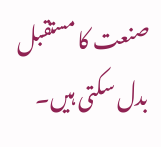صنعت کا مستقبل بدل سکتی ہیں۔